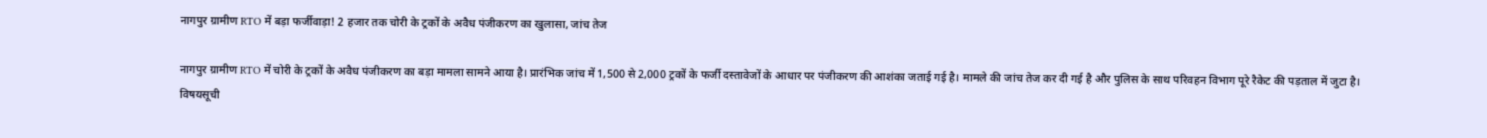नागपुर ग्रामीण RTO में बड़ा फर्जीवाड़ा! 2 हजार तक चोरी के ट्रकों के अवैध पंजीकरण का खुलासा, जांच तेज

नागपुर ग्रामीण RTO में चोरी के ट्रकों के अवैध पंजीकरण का बड़ा मामला सामने आया है। प्रारंभिक जांच में 1,500 से 2,000 ट्रकों के फर्जी दस्तावेजों के आधार पर पंजीकरण की आशंका जताई गई है। मामले की जांच तेज कर दी गई है और पुलिस के साथ परिवहन विभाग पूरे रैकेट की पड़ताल में जुटा है।
विषयसूची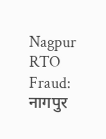Nagpur RTO Fraud: नागपुर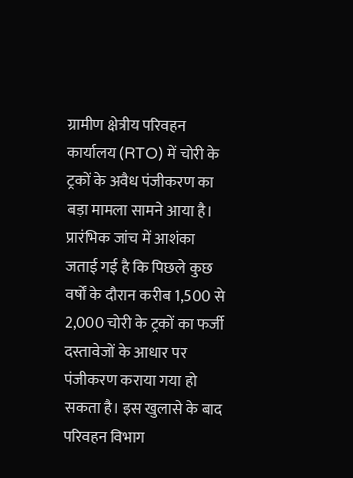ग्रामीण क्षेत्रीय परिवहन कार्यालय (RTO) में चोरी के ट्रकों के अवैध पंजीकरण का बड़ा मामला सामने आया है। प्रारंभिक जांच में आशंका जताई गई है कि पिछले कुछ वर्षों के दौरान करीब 1,500 से 2,000 चोरी के ट्रकों का फर्जी दस्तावेजों के आधार पर पंजीकरण कराया गया हो सकता है। इस खुलासे के बाद परिवहन विभाग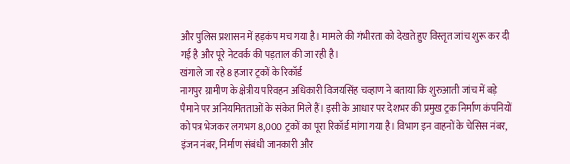और पुलिस प्रशासन में हड़कंप मच गया है। मामले की गंभीरता को देखते हुए विस्तृत जांच शुरू कर दी गई है और पूरे नेटवर्क की पड़ताल की जा रही है।
खंगाले जा रहे 8 हजार ट्रकों के रिकॉर्ड
नागपुर ग्रामीण के क्षेत्रीय परिवहन अधिकारी विजयसिंह चव्हाण ने बताया कि शुरुआती जांच में बड़े पैमाने पर अनियमितताओं के संकेत मिले हैं। इसी के आधार पर देशभर की प्रमुख ट्रक निर्माण कंपनियों को पत्र भेजकर लगभग 8,000 ट्रकों का पूरा रिकॉर्ड मांगा गया है। विभाग इन वाहनों के चेसिस नंबर, इंजन नंबर, निर्माण संबंधी जानकारी और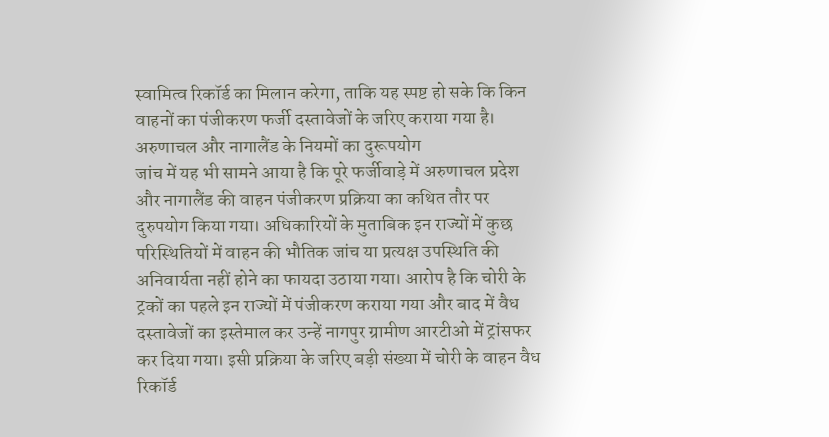स्वामित्व रिकॉर्ड का मिलान करेगा, ताकि यह स्पष्ट हो सके कि किन वाहनों का पंजीकरण फर्जी दस्तावेजों के जरिए कराया गया है।
अरुणाचल और नागालैंड के नियमों का दुरूपयोग
जांच में यह भी सामने आया है कि पूरे फर्जीवाड़े में अरुणाचल प्रदेश और नागालैंड की वाहन पंजीकरण प्रक्रिया का कथित तौर पर दुरुपयोग किया गया। अधिकारियों के मुताबिक इन राज्यों में कुछ परिस्थितियों में वाहन की भौतिक जांच या प्रत्यक्ष उपस्थिति की अनिवार्यता नहीं होने का फायदा उठाया गया। आरोप है कि चोरी के ट्रकों का पहले इन राज्यों में पंजीकरण कराया गया और बाद में वैध दस्तावेजों का इस्तेमाल कर उन्हें नागपुर ग्रामीण आरटीओ में ट्रांसफर कर दिया गया। इसी प्रक्रिया के जरिए बड़ी संख्या में चोरी के वाहन वैध रिकॉर्ड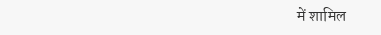में शामिल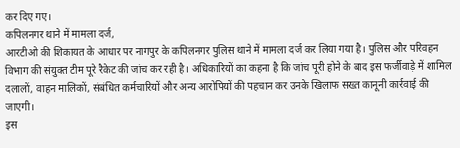कर दिए गए।
कपिलनगर थाने में मामला दर्ज,
आरटीओ की शिकायत के आधार पर नागपुर के कपिलनगर पुलिस थाने में मामला दर्ज कर लिया गया है। पुलिस और परिवहन विभाग की संयुक्त टीम पूरे रैकेट की जांच कर रही है। अधिकारियों का कहना है कि जांच पूरी होने के बाद इस फर्जीवाड़े में शामिल दलालों, वाहन मालिकों, संबंधित कर्मचारियों और अन्य आरोपियों की पहचान कर उनके खिलाफ सख्त कानूनी कार्रवाई की जाएगी।
इस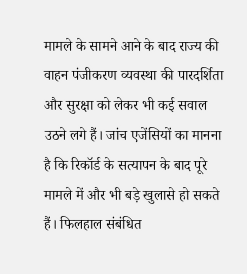मामले के सामने आने के बाद राज्य की वाहन पंजीकरण व्यवस्था की पारदर्शिता और सुरक्षा को लेकर भी कई सवाल उठने लगे हैं। जांच एजेंसियों का मानना है कि रिकॉर्ड के सत्यापन के बाद पूरे मामले में और भी बड़े खुलासे हो सकते हैं। फिलहाल संबंधित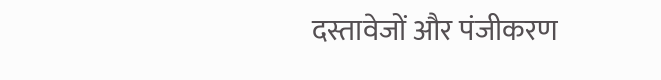दस्तावेजों और पंजीकरण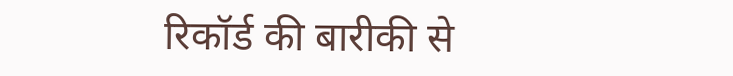रिकॉर्ड की बारीकी से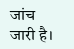जांच जारी है।